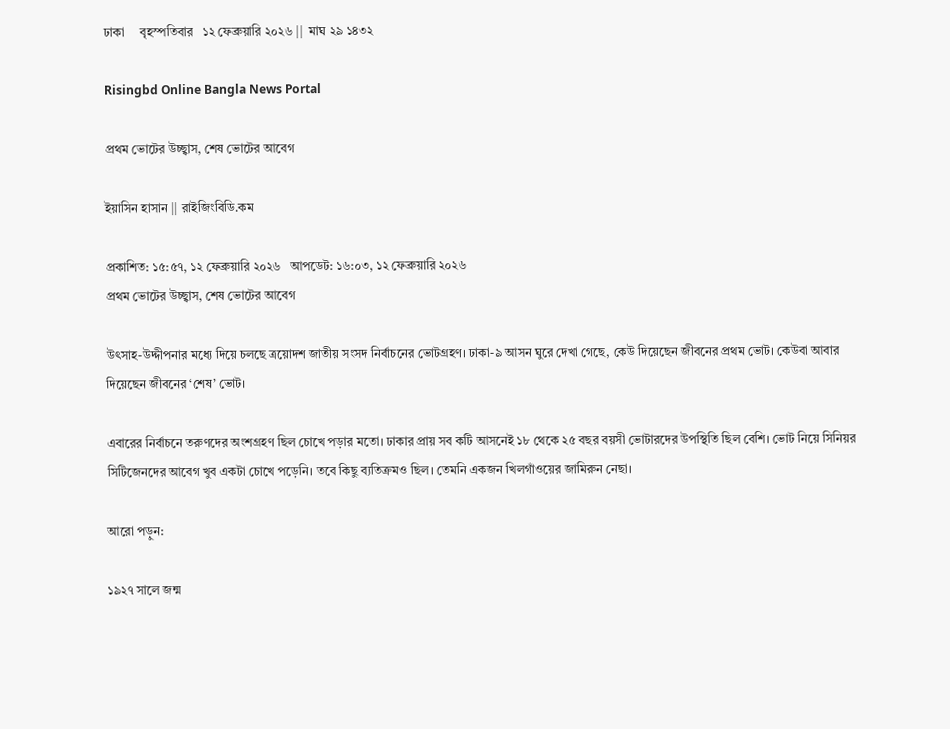ঢাকা     বৃহস্পতিবার   ১২ ফেব্রুয়ারি ২০২৬ ||  মাঘ ২৯ ১৪৩২

Risingbd Online Bangla News Portal

প্রথম ভোটের উচ্ছ্বাস, শেষ ভোটের আবেগ

ইয়াসিন হাসান || রাইজিংবিডি.কম

প্রকাশিত: ১৫:৫৭, ১২ ফেব্রুয়ারি ২০২৬   আপডেট: ১৬:০৩, ১২ ফেব্রুয়ারি ২০২৬
প্রথম ভোটের উচ্ছ্বাস, শেষ ভোটের আবেগ

উৎসাহ-উদ্দীপনার মধ্যে দিয়ে চলছে ত্রয়োদশ জাতীয় সংসদ নির্বাচনের ভোটগ্রহণ। ঢাকা-৯ আসন ঘুরে দেখা গেছে, কেউ দিয়েছেন জীবনের প্রথম ভোট। কেউবা আবার দিয়েছেন জীবনের ‘শেষ’ ভোট।

এবারের নির্বাচনে তরুণদের অংশগ্রহণ ছিল চোখে পড়ার মতো। ঢাকার প্রায় সব কটি আসনেই ১৮ থেকে ২৫ বছর বয়সী ভোটারদের উপস্থিতি ছিল বেশি। ভোট নিয়ে সিনিয়র সিটিজেনদের আবেগ খুব একটা চোখে পড়েনি। তবে কিছু ব্যতিক্রমও ছিল। তেমনি একজন খিলগাঁওয়ের জামিরুন নেছা।

আরো পড়ুন:

১৯২৭ সালে জন্ম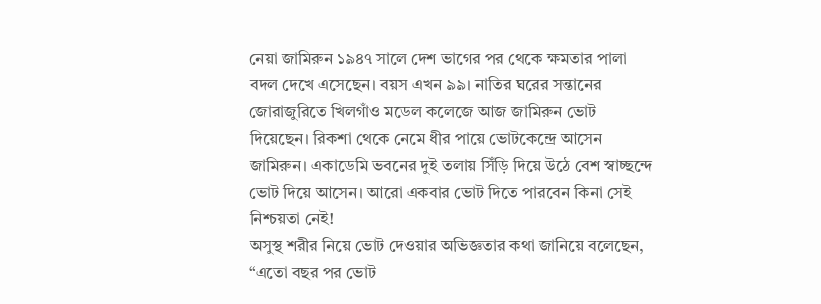নেয়া জামিরুন ১৯৪৭ সালে দেশ ভাগের পর থেকে ক্ষমতার পালা বদল দেখে এসেছেন। বয়স এখন ৯৯। নাতির ঘরের সন্তানের জোরাজুরিতে খিলগাঁও মডেল কলেজে আজ জামিরুন ভোট দিয়েছেন। রিকশা থেকে নেমে ধীর পায়ে ভোটকেন্দ্রে আসেন জামিরুন। একাডেমি ভবনের দুই তলায় সিঁড়ি দিয়ে উঠে বেশ স্বাচ্ছন্দে ভোট দিয়ে আসেন। আরো একবার ভোট দিতে পারবেন কিনা সেই নিশ্চয়তা নেই!
অসুস্থ শরীর নিয়ে ভোট দেওয়ার অভিজ্ঞতার কথা জানিয়ে বলেছেন, “এতো বছর পর ভোট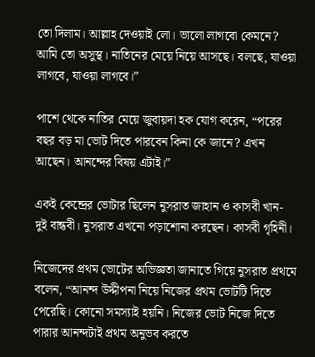তো দিলাম। আল্লাহ দেওয়াই লো। ভালো লাগবো কেমনে? আমি তো অসুস্থ। নাতিনের মেয়ে নিয়ে আসছে। বলছে, যাওয়া লাগবে, যাওয়া লাগবে।”

পাশে থেকে নাতির মেয়ে জুবায়দা হক যোগ করেন, “পরের বছর বড় মা ভোট দিতে পারবেন কিনা কে জানে? এখন আছেন। আনন্দের বিষয় এটাই।”

একই কেন্দ্রের ভোটার ছিলেন নুসরাত জাহান ও কাসবী খান- দুই বান্ধবী। নুসরাত এখনো পড়াশোনা করছেন। কাসবী গৃহিনী।

নিজেদের প্রথম ভোটের অভিজ্ঞতা জানাতে গিয়ে নুসরাত প্রথমে বলেন, “আনন্দ উদ্দীপনা নিয়ে নিজের প্রথম ভোটটি দিতে পেরেছি। কোনো সমস্যাই হয়নি। নিজের ভোট নিজে দিতে পারার আনন্দটাই প্রথম অনুভব করতে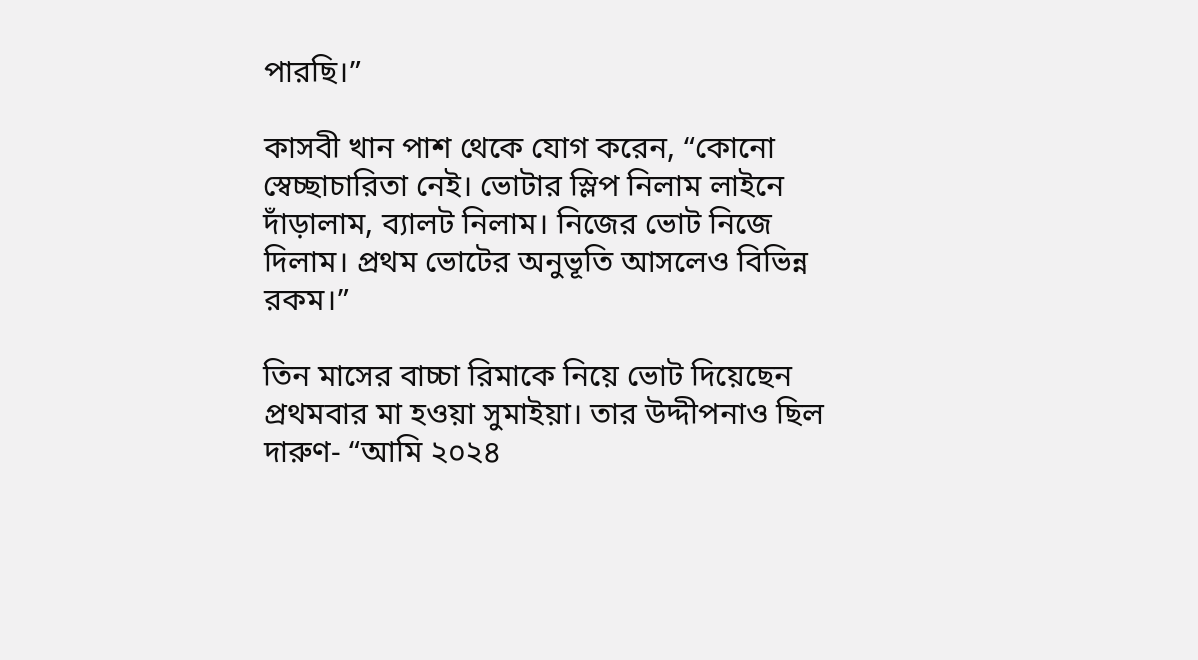পারছি।”

কাসবী খান পাশ থেকে যোগ করেন, “কোনো স্বেচ্ছাচারিতা নেই। ভোটার স্লিপ নিলাম লাইনে দাঁড়ালাম, ব্যালট নিলাম। নিজের ভোট নিজে দিলাম। প্রথম ভোটের অনুভূতি আসলেও বিভিন্ন রকম।”

তিন মাসের বাচ্চা রিমাকে নিয়ে ভোট দিয়েছেন প্রথমবার মা হওয়া সুমাইয়া। তার উদ্দীপনাও ছিল দারুণ- “আমি ২০২৪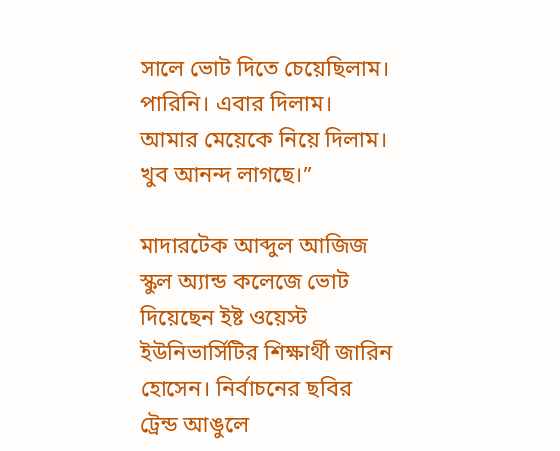সালে ভোট দিতে চেয়েছিলাম। পারিনি। এবার দিলাম। আমার মেয়েকে নিয়ে দিলাম। খুব আনন্দ লাগছে।”

মাদারটেক আব্দুল আজিজ স্কুল অ্যান্ড কলেজে ভোট দিয়েছেন ইষ্ট ওয়েস্ট ইউনিভার্সিটির শিক্ষার্থী জারিন হোসেন। নির্বাচনের ছবির ট্রেন্ড আঙুলে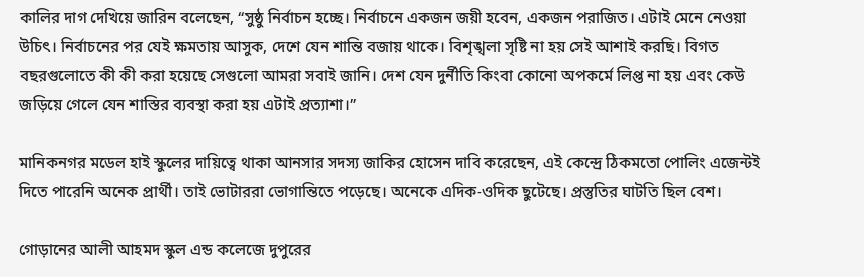কালির দাগ দেখিয়ে জারিন বলেছেন, “সুষ্ঠু নির্বাচন হচ্ছে। নির্বাচনে একজন জয়ী হবেন, একজন পরাজিত। এটাই মেনে নেওয়া উচিৎ। নির্বাচনের পর যেই ক্ষমতায় আসুক, দেশে যেন শান্তি বজায় থাকে। বিশৃঙ্খলা সৃষ্টি না হয় সেই আশাই করছি। বিগত বছরগুলোতে কী কী করা হয়েছে সেগুলো আমরা সবাই জানি। দেশ যেন দুর্নীতি কিংবা কোনো অপকর্মে লিপ্ত না হয় এবং কেউ জড়িয়ে গেলে যেন শাস্তির ব্যবস্থা করা হয় এটাই প্রত্যাশা।”

মানিকনগর মডেল হাই স্কুলের দায়িত্বে থাকা আনসার সদস্য জাকির হোসেন দাবি করেছেন, এই কেন্দ্রে ঠিকমতো পোলিং এজেন্টই দিতে পারেনি অনেক প্রার্থী। তাই ভোটাররা ভোগান্তিতে পড়েছে। অনেকে এদিক-ওদিক ছুটেছে। প্রস্তুতির ঘাটতি ছিল বেশ।

গোড়ানের আলী আহমদ স্কুল এন্ড কলেজে দুপুরের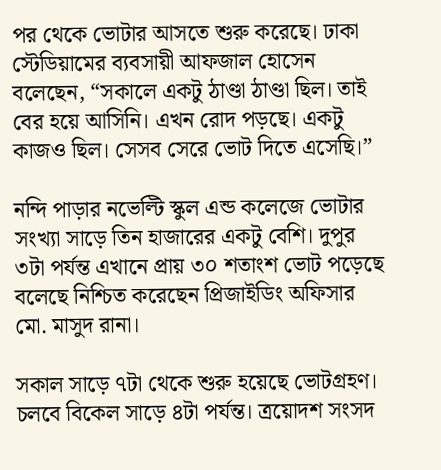পর থেকে ভোটার আসতে শুরু করেছে। ঢাকা স্টেডিয়ামের ব্যবসায়ী আফজাল হোসেন বলেছেন, “সকালে একটু ঠাণ্ডা ঠাণ্ডা ছিল। তাই বের হয়ে আসিনি। এখন রোদ পড়ছে। একটু কাজও ছিল। সেসব সেরে ভোট দিতে এসেছি।”

নন্দি পাড়ার নভেল্টি স্কুল এন্ড কলেজে ভোটার সংখ্যা সাড়ে তিন হাজারের একটু বেশি। দুপুর ৩টা পর্যন্ত এখানে প্রায় ৩০ শতাংশ ভোট পড়েছে বলেছে নিশ্চিত করেছেন প্রিজাইডিং অফিসার মো. মাসুদ রানা।

সকাল সাড়ে ৭টা থেকে শুরু হয়েছে ভোটগ্রহণ। চলবে বিকেল সাড়ে ৪টা পর্যন্ত। ত্রয়োদশ সংসদ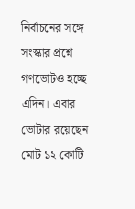নির্বাচনের সঙ্গে সংস্কার প্রশ্নে গণভোটও হচ্ছে এদিন। এবার ভোটার রয়েছেন মোট ১২ কোটি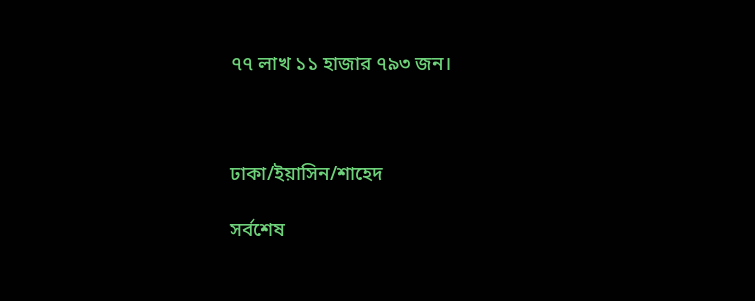৭৭ লাখ ১১ হাজার ৭৯৩ জন।



ঢাকা/ইয়াসিন/শাহেদ

সর্বশেষ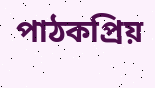পাঠকপ্রিয়